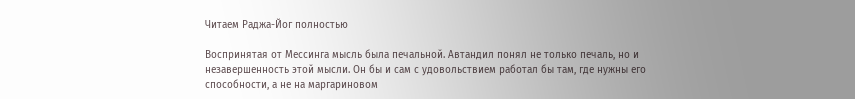Читаем Раджа-Йог полностью

Воспринятая от Мессинга мысль была печальной. Автандил понял не только печаль, но и незавершенность этой мысли. Он бы и сам с удовольствием работал бы там, где нужны его способности, а не на маргариновом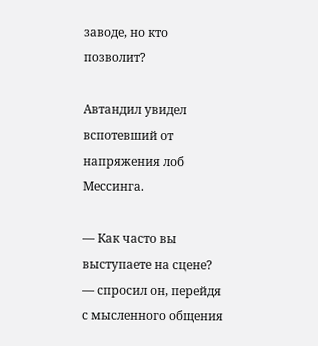заводе, но кто позволит?

Автандил увидел вспотевший от напряжения лоб Мессинга.

— Как часто вы выступаете на сцене? — спросил он, перейдя с мысленного общения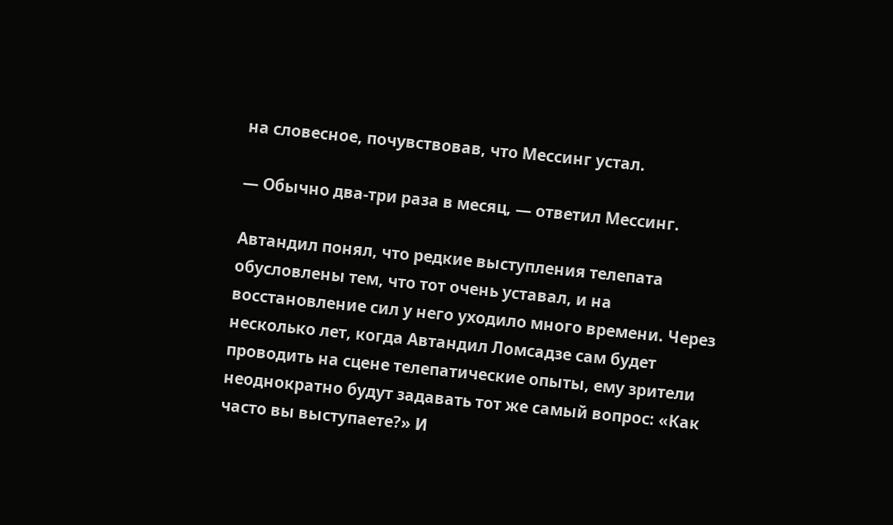на словесное, почувствовав, что Мессинг устал.

— Обычно два-три раза в месяц, — ответил Мессинг.

Автандил понял, что редкие выступления телепата обусловлены тем, что тот очень уставал, и на восстановление сил у него уходило много времени. Через несколько лет, когда Автандил Ломсадзе сам будет проводить на сцене телепатические опыты, ему зрители неоднократно будут задавать тот же самый вопрос: «Как часто вы выступаете?» И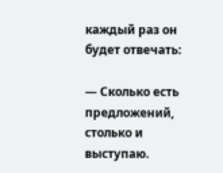каждый раз он будет отвечать:

— Сколько есть предложений, столько и выступаю.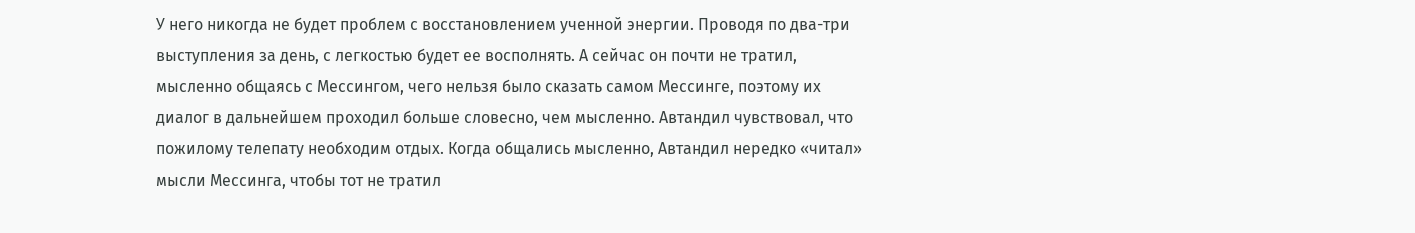У него никогда не будет проблем с восстановлением ученной энергии. Проводя по два-три выступления за день, с легкостью будет ее восполнять. А сейчас он почти не тратил, мысленно общаясь с Мессингом, чего нельзя было сказать самом Мессинге, поэтому их диалог в дальнейшем проходил больше словесно, чем мысленно. Автандил чувствовал, что пожилому телепату необходим отдых. Когда общались мысленно, Автандил нередко «читал» мысли Мессинга, чтобы тот не тратил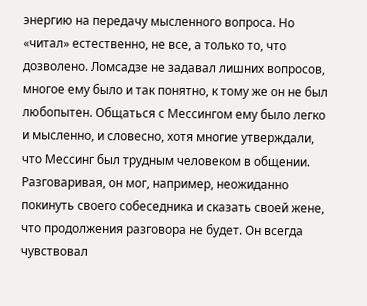энергию на передачу мысленного вопроса. Но «читал» естественно, не все, а только то, что дозволено. Ломсадзе не задавал лишних вопросов, многое ему было и так понятно, к тому же он не был любопытен. Общаться с Мессингом ему было легко и мысленно, и словесно, хотя многие утверждали, что Мессинг был трудным человеком в общении. Разговаривая, он мог, например, неожиданно покинуть своего собеседника и сказать своей жене, что продолжения разговора не будет. Он всегда чувствовал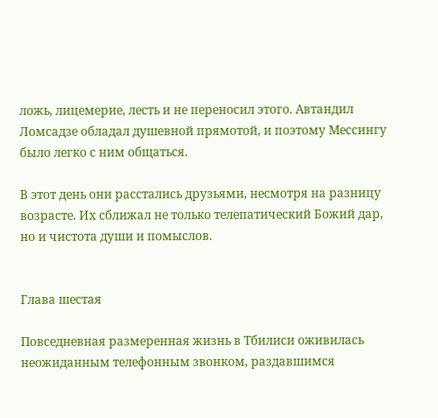ложь, лицемерие, лесть и не переносил этого. Автандил Ломсадзе обладал душевной прямотой, и поэтому Мессингу было легко с ним общаться.

В этот день они расстались друзьями, несмотря на разницу возрасте. Их сближал не только телепатический Божий дар, но и чистота души и помыслов.


Глава шестая

Повседневная размеренная жизнь в Тбилиси оживилась неожиданным телефонным звонком, раздавшимся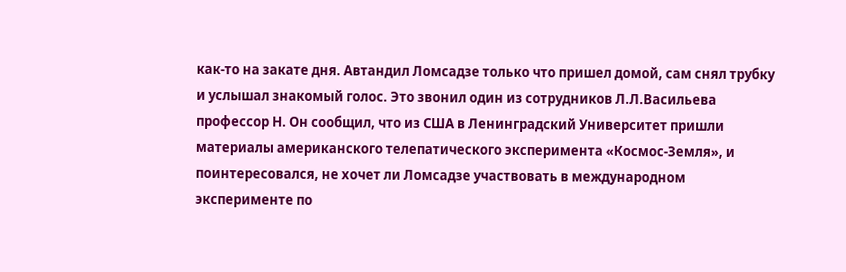как-то на закате дня. Автандил Ломсадзе только что пришел домой, сам снял трубку и услышал знакомый голос. Это звонил один из сотрудников Л.Л.Васильева профессор Н. Он сообщил, что из США в Ленинградский Университет пришли материалы американского телепатического эксперимента «Космос-Земля», и поинтересовался, не хочет ли Ломсадзе участвовать в международном эксперименте по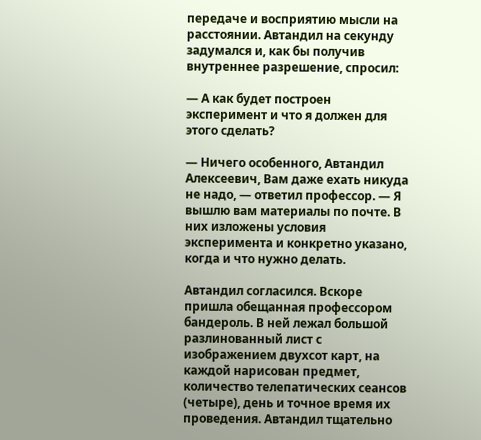передаче и восприятию мысли на расстоянии. Автандил на секунду задумался и, как бы получив внутреннее разрешение, спросил:

— А как будет построен эксперимент и что я должен для этого сделать?

— Ничего особенного, Автандил Алексеевич, Вам даже ехать никуда не надо, — ответил профессор. — Я вышлю вам материалы по почте. В них изложены условия эксперимента и конкретно указано, когда и что нужно делать.

Автандил согласился. Вскоре пришла обещанная профессором бандероль. В ней лежал большой разлинованный лист с изображением двухсот карт, на каждой нарисован предмет, количество телепатических сеансов (четыре), день и точное время их проведения. Автандил тщательно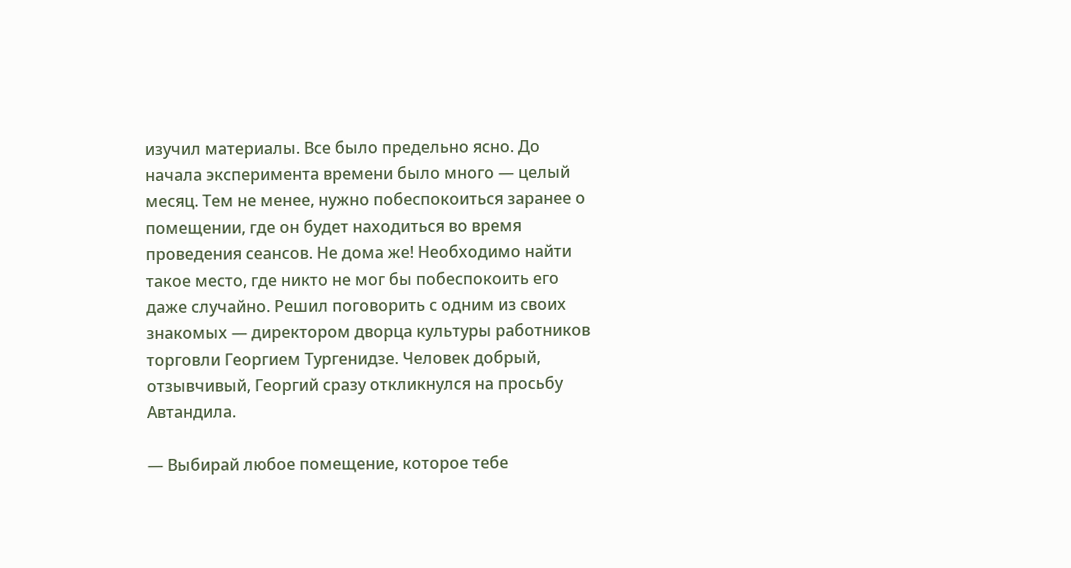изучил материалы. Все было предельно ясно. До начала эксперимента времени было много — целый месяц. Тем не менее, нужно побеспокоиться заранее о помещении, где он будет находиться во время проведения сеансов. Не дома же! Необходимо найти такое место, где никто не мог бы побеспокоить его даже случайно. Решил поговорить с одним из своих знакомых — директором дворца культуры работников торговли Георгием Тургенидзе. Человек добрый, отзывчивый, Георгий сразу откликнулся на просьбу Автандила.

— Выбирай любое помещение, которое тебе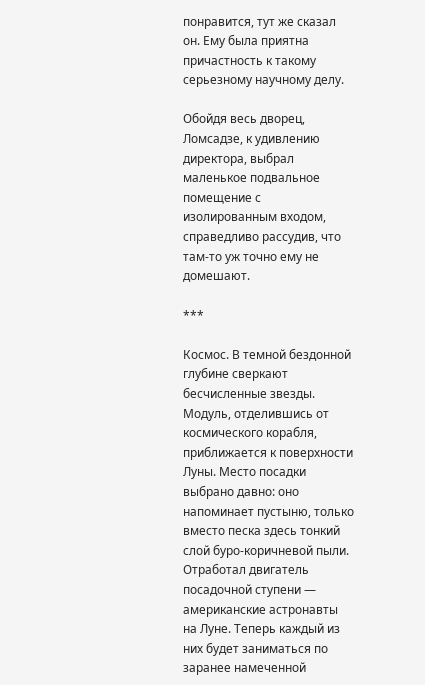понравится, тут же сказал он. Ему была приятна причастность к такому серьезному научному делу.

Обойдя весь дворец, Ломсадзе, к удивлению директора, выбрал маленькое подвальное помещение с изолированным входом, справедливо рассудив, что там-то уж точно ему не домешают.

***

Космос. В темной бездонной глубине сверкают бесчисленные звезды. Модуль, отделившись от космического корабля, приближается к поверхности Луны. Место посадки выбрано давно: оно напоминает пустыню, только вместо песка здесь тонкий слой буро-коричневой пыли. Отработал двигатель посадочной ступени — американские астронавты на Луне. Теперь каждый из них будет заниматься по заранее намеченной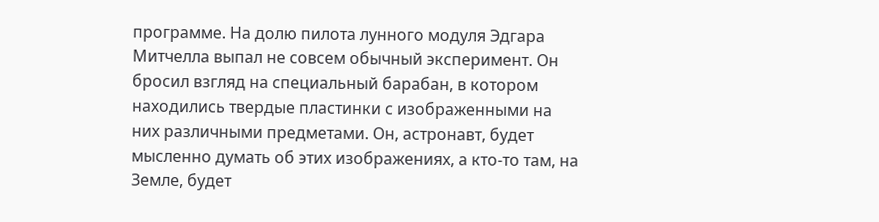программе. На долю пилота лунного модуля Эдгара Митчелла выпал не совсем обычный эксперимент. Он бросил взгляд на специальный барабан, в котором находились твердые пластинки с изображенными на них различными предметами. Он, астронавт, будет мысленно думать об этих изображениях, а кто-то там, на Земле, будет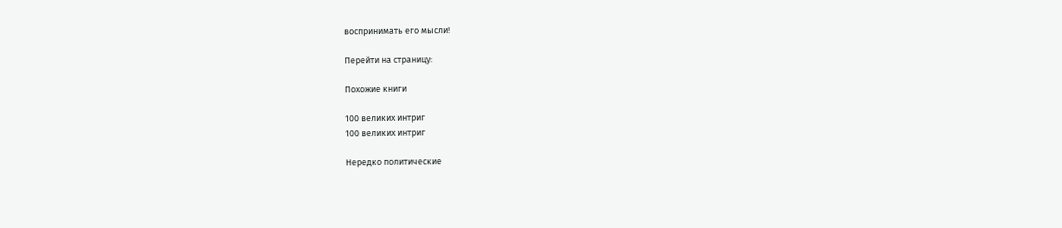воспринимать его мысли!

Перейти на страницу:

Похожие книги

100 великих интриг
100 великих интриг

Нередко политические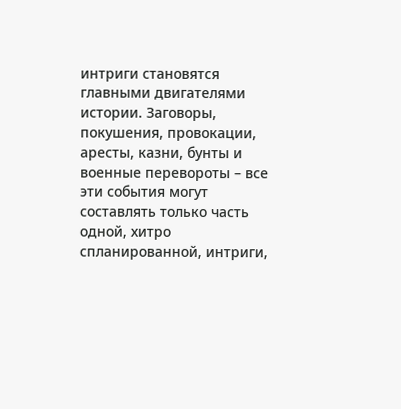интриги становятся главными двигателями истории. Заговоры, покушения, провокации, аресты, казни, бунты и военные перевороты – все эти события могут составлять только часть одной, хитро спланированной, интриги,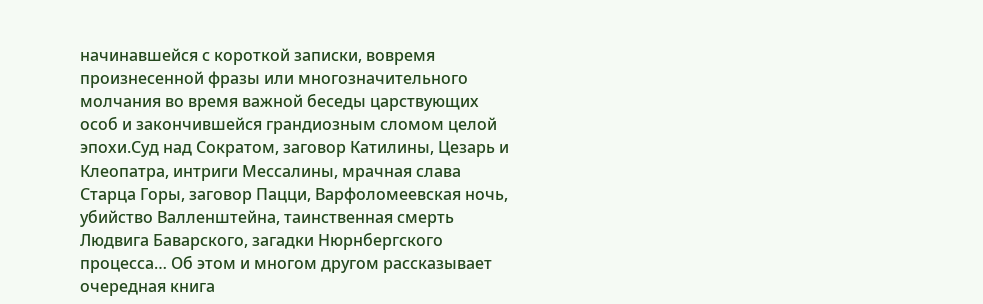начинавшейся с короткой записки, вовремя произнесенной фразы или многозначительного молчания во время важной беседы царствующих особ и закончившейся грандиозным сломом целой эпохи.Суд над Сократом, заговор Катилины, Цезарь и Клеопатра, интриги Мессалины, мрачная слава Старца Горы, заговор Пацци, Варфоломеевская ночь, убийство Валленштейна, таинственная смерть Людвига Баварского, загадки Нюрнбергского процесса… Об этом и многом другом рассказывает очередная книга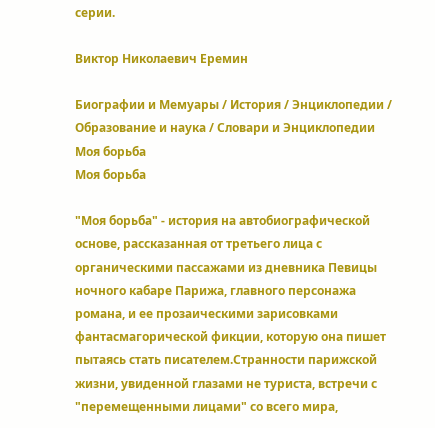серии.

Виктор Николаевич Еремин

Биографии и Мемуары / История / Энциклопедии / Образование и наука / Словари и Энциклопедии
Моя борьба
Моя борьба

"Моя борьба" - история на автобиографической основе, рассказанная от третьего лица с органическими пассажами из дневника Певицы ночного кабаре Парижа, главного персонажа романа, и ее прозаическими зарисовками фантасмагорической фикции, которую она пишет пытаясь стать писателем.Странности парижской жизни, увиденной глазами не туриста, встречи с "перемещенными лицами" со всего мира,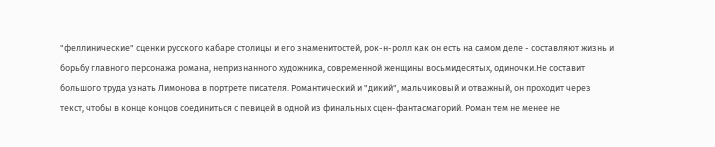"феллинические" сценки русского кабаре столицы и его знаменитостей, рок-н-ролл как он есть на самом деле - составляют жизнь и борьбу главного персонажа романа, непризнанного художника, современной женщины восьмидесятых, одиночки.Не составит большого труда узнать Лимонова в портрете писателя. Романтический и "дикий", мальчиковый и отважный, он проходит через текст, чтобы в конце концов соединиться с певицей в одной из финальных сцен-фантасмагорий. Роман тем не менее не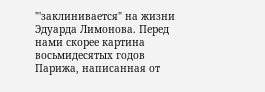"'заклинивается" на жизни Эдуарда Лимонова. Перед нами скорее картина восьмидесятых годов Парижа, написанная от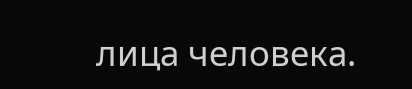лица человека.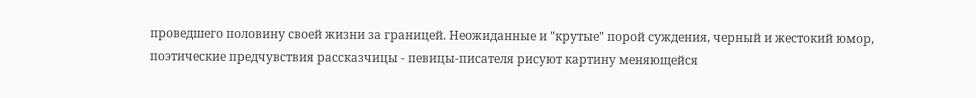проведшего половину своей жизни за границей. Неожиданные и "крутые" порой суждения, черный и жестокий юмор, поэтические предчувствия рассказчицы - певицы-писателя рисуют картину меняющейся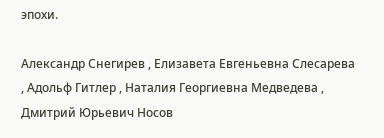эпохи.

Александр Снегирев , Елизавета Евгеньевна Слесарева , Адольф Гитлер , Наталия Георгиевна Медведева , Дмитрий Юрьевич Носов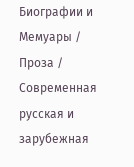Биографии и Мемуары / Проза / Современная русская и зарубежная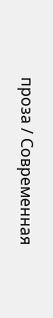проза / Современная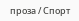проза / Спорт